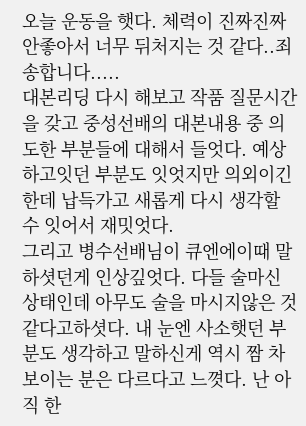오늘 운동을 햇다. 체력이 진짜진짜 안좋아서 너무 뒤처지는 것 같다..죄송합니다.....
대본리딩 다시 해보고 작품 질문시간을 갖고 중성선배의 대본내용 중 의도한 부분들에 대해서 들엇다. 예상하고잇던 부분도 잇엇지만 의외이긴한데 납득가고 새롭게 다시 생각할 수 잇어서 재밋엇다.
그리고 병수선배님이 큐엔에이때 말하셧던게 인상깊엇다. 다들 술마신 상태인데 아무도 술을 마시지않은 것 같다고하셧다. 내 눈엔 사소햇던 부분도 생각하고 말하신게 역시 짬 차보이는 분은 다르다고 느꼇다. 난 아직 한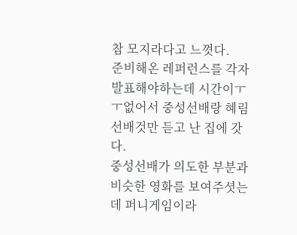참 모지라다고 느꼇다.
준비해온 레퍼런스를 각자 발표해야하는데 시간이ㅜㅜ없어서 중성선배랑 혜림선배것만 듣고 난 집에 갓다.
중성선배가 의도한 부분과 비슷한 영화를 보여주셧는데 퍼니게임이라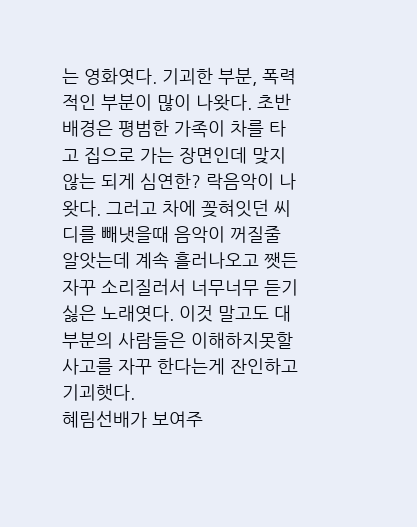는 영화엿다. 기괴한 부분, 폭력적인 부분이 많이 나왓다. 초반 배경은 평범한 가족이 차를 타고 집으로 가는 장면인데 맞지 않는 되게 심연한? 락음악이 나왓다. 그러고 차에 꽂혀잇던 씨디를 빼냇을때 음악이 꺼질줄 알앗는데 계속 흘러나오고 쨋든 자꾸 소리질러서 너무너무 듣기싫은 노래엿다. 이것 말고도 대부분의 사람들은 이해하지못할 사고를 자꾸 한다는게 잔인하고 기괴햇다.
혜림선배가 보여주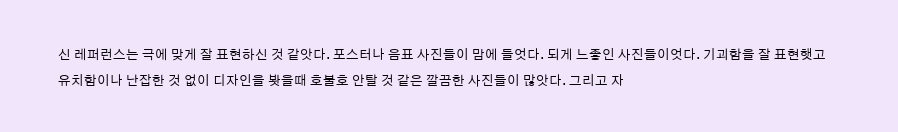신 레퍼런스는 극에 맞게 잘 표현하신 것 같앗다. 포스터나 음표 사진들이 맘에 들엇다. 되게 느좋인 사진들이엇다. 기괴함을 잘 표현햇고 유치함이나 난잡한 것 없이 디자인을 봣을때 호불호 안탈 것 같은 깔끔한 사진들이 많앗다. 그리고 자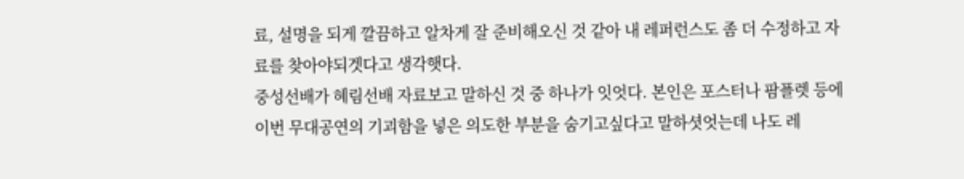료, 설명을 되게 깔끔하고 알차게 잘 준비해오신 것 같아 내 레퍼런스도 좀 더 수정하고 자료를 찾아야되겟다고 생각햇다.
중성선배가 혜림선배 자료보고 말하신 것 중 하나가 잇엇다. 본인은 포스터나 팜플렛 등에 이번 무대공연의 기괴함을 넣은 의도한 부분을 숨기고싶다고 말하셧엇는데 나도 레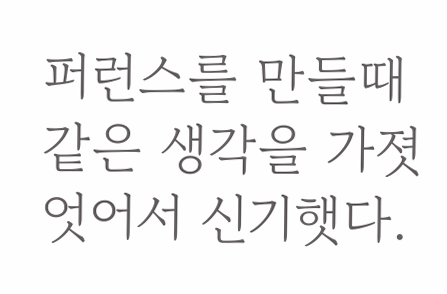퍼런스를 만들때 같은 생각을 가졋엇어서 신기햇다.